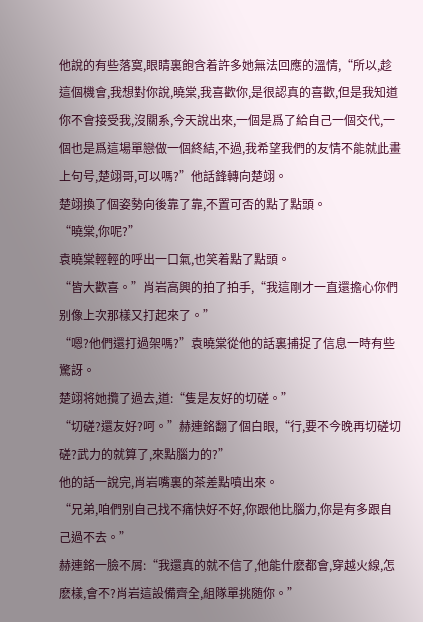他說的有些落寞,眼睛裏飽含着許多她無法回應的溫情,“所以,趁這個機會,我想對你說,曉棠,我喜歡你,是很認真的喜歡,但是我知道你不會接受我,沒關系,今天說出來,一個是爲了給自己一個交代,一個也是爲這場單戀做一個終結,不過,我希望我們的友情不能就此畫上句号,楚翊哥,可以嗎?”他話鋒轉向楚翊。
楚翊換了個姿勢向後靠了靠,不置可否的點了點頭。
“曉棠,你呢?”
袁曉棠輕輕的呼出一口氣,也笑着點了點頭。
“皆大歡喜。”肖岩高興的拍了拍手,“我這剛才一直還擔心你們别像上次那樣又打起來了。”
“嗯?他們還打過架嗎?”袁曉棠從他的話裏捕捉了信息一時有些驚訝。
楚翊将她攬了過去,道:“隻是友好的切磋。”
“切磋?還友好?呵。”赫連銘翻了個白眼,“行,要不今晚再切磋切磋?武力的就算了,來點腦力的?”
他的話一說完,肖岩嘴裏的茶差點噴出來。
“兄弟,咱們别自己找不痛快好不好,你跟他比腦力,你是有多跟自己過不去。”
赫連銘一臉不屑:“我還真的就不信了,他能什麽都會,穿越火線,怎麽樣,會不?肖岩這設備齊全,組隊單挑随你。”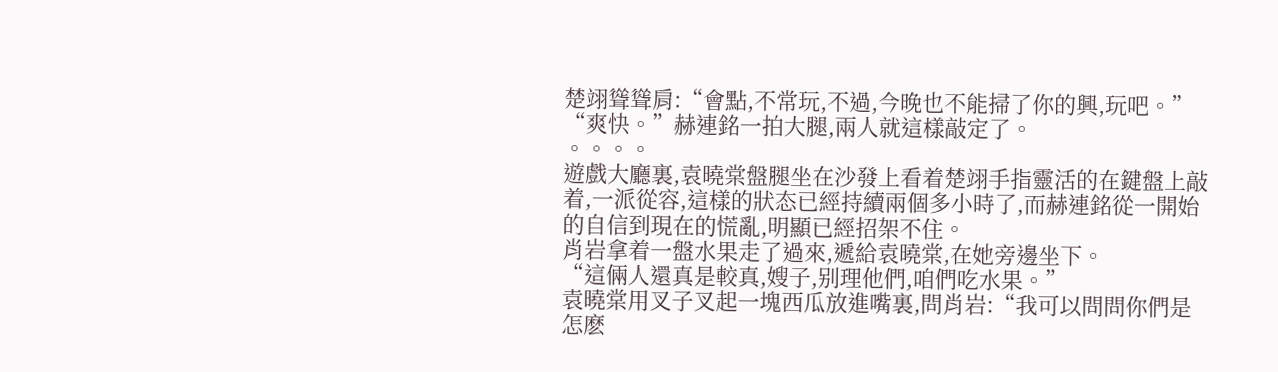楚翊聳聳肩:“會點,不常玩,不過,今晚也不能掃了你的興,玩吧。”
“爽快。”赫連銘一拍大腿,兩人就這樣敲定了。
。。。。
遊戲大廳裏,袁曉棠盤腿坐在沙發上看着楚翊手指靈活的在鍵盤上敲着,一派從容,這樣的狀态已經持續兩個多小時了,而赫連銘從一開始的自信到現在的慌亂,明顯已經招架不住。
肖岩拿着一盤水果走了過來,遞給袁曉棠,在她旁邊坐下。
“這倆人還真是較真,嫂子,别理他們,咱們吃水果。”
袁曉棠用叉子叉起一塊西瓜放進嘴裏,問肖岩:“我可以問問你們是怎麽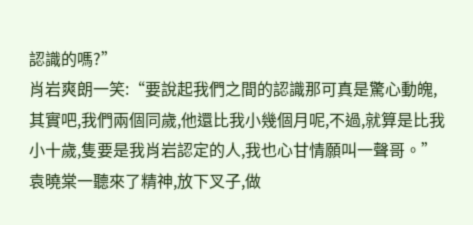認識的嗎?”
肖岩爽朗一笑:“要說起我們之間的認識那可真是驚心動魄,其實吧,我們兩個同歲,他還比我小幾個月呢,不過,就算是比我小十歲,隻要是我肖岩認定的人,我也心甘情願叫一聲哥。”
袁曉棠一聽來了精神,放下叉子,做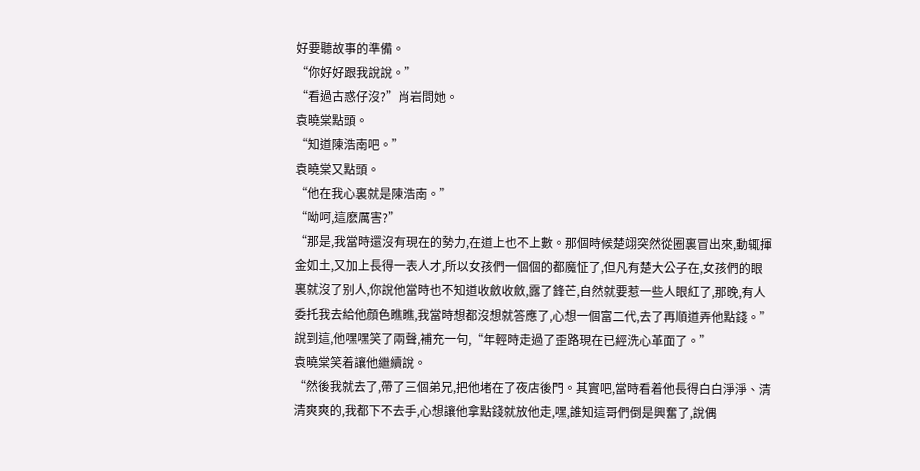好要聽故事的準備。
“你好好跟我說說。”
“看過古惑仔沒?”肖岩問她。
袁曉棠點頭。
“知道陳浩南吧。”
袁曉棠又點頭。
“他在我心裏就是陳浩南。”
“呦呵,這麽厲害?”
“那是,我當時還沒有現在的勢力,在道上也不上數。那個時候楚翊突然從圈裏冒出來,動辄揮金如土,又加上長得一表人才,所以女孩們一個個的都魔怔了,但凡有楚大公子在,女孩們的眼裏就沒了别人,你說他當時也不知道收斂收斂,露了鋒芒,自然就要惹一些人眼紅了,那晚,有人委托我去給他顔色瞧瞧,我當時想都沒想就答應了,心想一個富二代,去了再順道弄他點錢。”說到這,他嘿嘿笑了兩聲,補充一句,“年輕時走過了歪路現在已經洗心革面了。”
袁曉棠笑着讓他繼續說。
“然後我就去了,帶了三個弟兄,把他堵在了夜店後門。其實吧,當時看着他長得白白淨淨、清清爽爽的,我都下不去手,心想讓他拿點錢就放他走,嘿,誰知這哥們倒是興奮了,說偶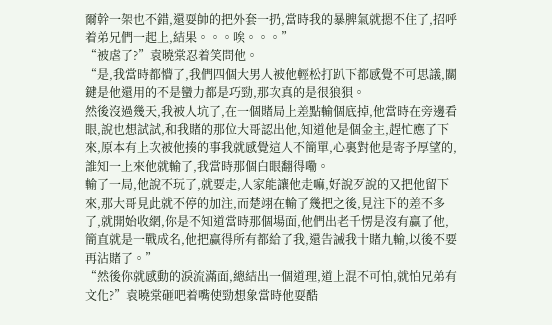爾幹一架也不錯,還耍帥的把外套一扔,當時我的暴脾氣就摁不住了,招呼着弟兄們一起上,結果。。。唉。。。”
“被虐了?”袁曉棠忍着笑問他。
“是,我當時都懵了,我們四個大男人被他輕松打趴下都感覺不可思議,關鍵是他還用的不是蠻力都是巧勁,那次真的是很狼狽。
然後沒過幾天,我被人坑了,在一個賭局上差點輸個底掉,他當時在旁邊看眼,說也想試試,和我賭的那位大哥認出他,知道他是個金主,趕忙應了下來,原本有上次被他揍的事我就感覺這人不簡單,心裏對他是寄予厚望的,誰知一上來他就輸了,我當時那個白眼翻得嘞。
輸了一局,他說不玩了,就要走,人家能讓他走嘛,好說歹說的又把他留下來,那大哥見此就不停的加注,而楚翊在輸了幾把之後,見注下的差不多了,就開始收網,你是不知道當時那個場面,他們出老千愣是沒有赢了他,簡直就是一戰成名,他把赢得所有都給了我,還告誡我十賭九輸,以後不要再沾賭了。”
“然後你就感動的淚流滿面,總結出一個道理,道上混不可怕,就怕兄弟有文化?”袁曉棠砸吧着嘴使勁想象當時他耍酷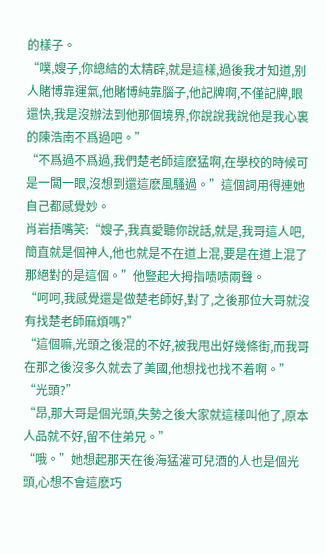的樣子。
“噗,嫂子,你總結的太精辟,就是這樣,過後我才知道,别人賭博靠運氣,他賭博純靠腦子,他記牌啊,不僅記牌,眼還快,我是沒辦法到他那個境界,你說說我說他是我心裏的陳浩南不爲過吧。”
“不爲過不爲過,我們楚老師這麽猛啊,在學校的時候可是一闆一眼,沒想到還這麽風騷過。”這個詞用得連她自己都感覺妙。
肖岩捂嘴笑:“嫂子,我真愛聽你說話,就是,我哥這人吧,簡直就是個神人,他也就是不在道上混,要是在道上混了那絕對的是這個。”他豎起大拇指啧啧兩聲。
“呵呵,我感覺還是做楚老師好,對了,之後那位大哥就沒有找楚老師麻煩嗎?”
“這個嘛,光頭之後混的不好,被我甩出好幾條街,而我哥在那之後沒多久就去了美國,他想找也找不着啊。”
“光頭?”
“昂,那大哥是個光頭,失勢之後大家就這樣叫他了,原本人品就不好,留不住弟兄。”
“哦。”她想起那天在後海猛灌可兒酒的人也是個光頭,心想不會這麽巧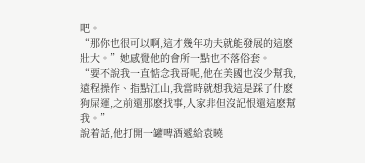吧。
“那你也很可以啊,這才幾年功夫就能發展的這麽壯大。”她感覺他的會所一點也不落俗套。
“要不說我一直惦念我哥呢,他在美國也沒少幫我,遠程操作、指點江山,我當時就想我這是踩了什麽狗屎運,之前還那麽找事,人家非但沒記恨還這麽幫我。”
說着話,他打開一罐啤酒遞給袁曉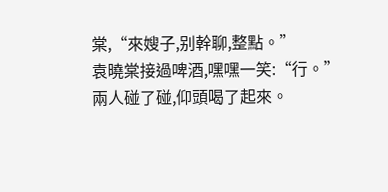棠,“來嫂子,别幹聊,整點。”
袁曉棠接過啤酒,嘿嘿一笑:“行。”
兩人碰了碰,仰頭喝了起來。